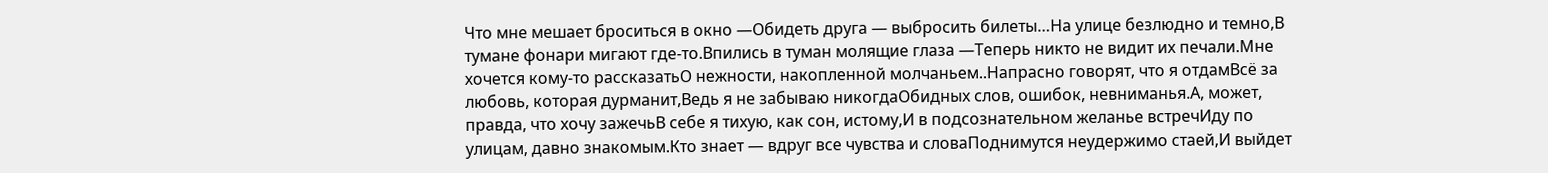Что мне мешает броситься в окно —Обидеть друга — выбросить билеты…На улице безлюдно и темно,В тумане фонари мигают где-то.Впились в туман молящие глаза —Теперь никто не видит их печали.Мне хочется кому-то рассказатьО нежности, накопленной молчаньем..Напрасно говорят, что я отдамВсё за любовь, которая дурманит,Ведь я не забываю никогдаОбидных слов, ошибок, невниманья.А, может, правда, что хочу зажечьВ себе я тихую, как сон, истому,И в подсознательном желанье встречИду по улицам, давно знакомым.Кто знает — вдруг все чувства и словаПоднимутся неудержимо стаей,И выйдет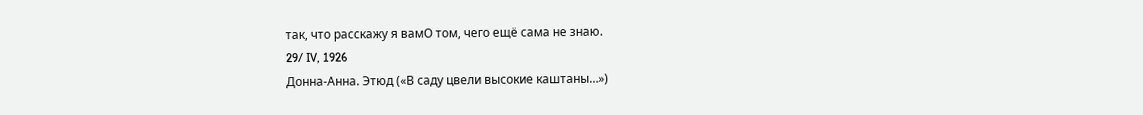так, что расскажу я вамО том, чего ещё сама не знаю.
29/ IV, 1926
Донна-Анна. Этюд («В саду цвели высокие каштаны…»)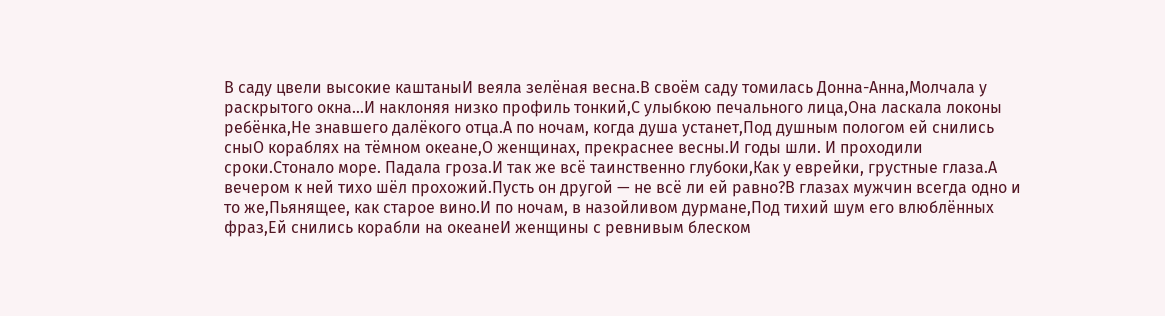В саду цвели высокие каштаныИ веяла зелёная весна.В своём саду томилась Донна-Анна,Молчала у раскрытого окна…И наклоняя низко профиль тонкий,С улыбкою печального лица,Она ласкала локоны ребёнка,Не знавшего далёкого отца.А по ночам, когда душа устанет,Под душным пологом ей снились сныО кораблях на тёмном океане,О женщинах, прекраснее весны.И годы шли. И проходили сроки.Стонало море. Падала гроза.И так же всё таинственно глубоки,Как у еврейки, грустные глаза.А вечером к ней тихо шёл прохожий.Пусть он другой — не всё ли ей равно?В глазах мужчин всегда одно и то же,Пьянящее, как старое вино.И по ночам, в назойливом дурмане,Под тихий шум его влюблённых фраз,Ей снились корабли на океанеИ женщины с ревнивым блеском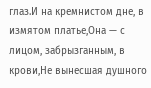глаз.И на кремнистом дне, в измятом платье,Она — с лицом, забрызганным, в крови,Не вынесшая душного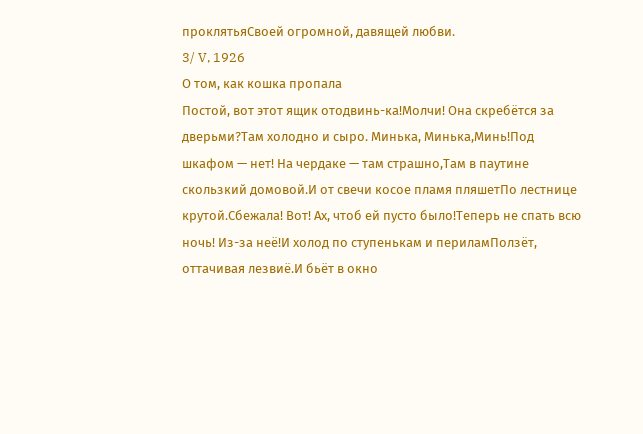проклятьяСвоей огромной, давящей любви.
3/ V, 1926
О том, как кошка пропала
Постой, вот этот ящик отодвинь-ка!Молчи! Она скребётся за дверьми?Там холодно и сыро. Минька, Минька,Минь!Под шкафом — нет! На чердаке — там страшно,Там в паутине скользкий домовой.И от свечи косое пламя пляшетПо лестнице крутой.Сбежала! Вот! Ах, чтоб ей пусто было!Теперь не спать всю ночь! Из-за неё!И холод по ступенькам и периламПолзёт, оттачивая лезвиё.И бьёт в окно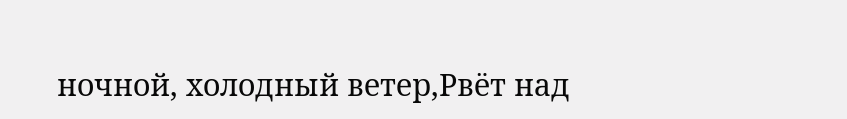ночной, холодный ветер,Рвёт над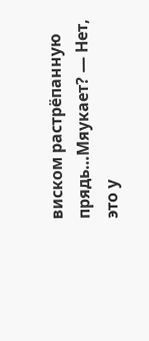виском растрёпанную прядь…Мяукает? — Нет, это у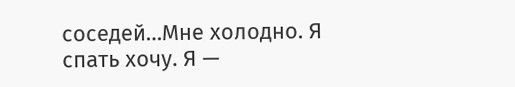соседей…Мне холодно. Я спать хочу. Я —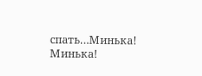спать…Минька! Минька!